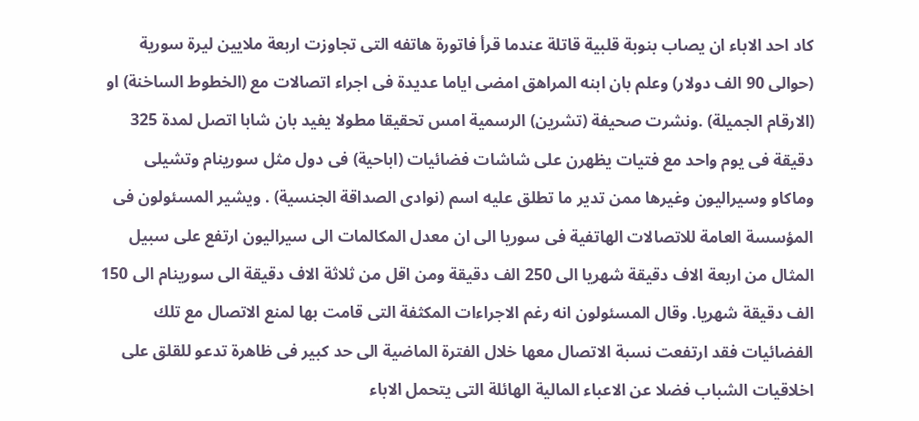كاد احد الاباء ان يصاب بنوبة قلبية قاتلة عندما قرأ فاتورة هاتفه التى تجاوزت اربعة ملايين ليرة سورية (حوالى 90 الف دولار) وعلم بان ابنه المراهق امضى اياما عديدة فى اجراء اتصالات مع (الخطوط الساخنة) او (الارقام الجميلة) .ونشرت صحيفة (تشرين) الرسمية امس تحقيقا مطولا يفيد بان شابا اتصل لمدة 325 دقيقة فى يوم واحد مع فتيات يظهرن على شاشات فضائيات (اباحية) فى دول مثل سورينام وتشيلى وماكاو وسيراليون وغيرها ممن تدير ما تطلق عليه اسم (نوادى الصداقة الجنسية) . ويشير المسئولون فى المؤسسة العامة للاتصالات الهاتفية فى سوريا الى ان معدل المكالمات الى سيراليون ارتفع على سبيل المثال من اربعة الاف دقيقة شهريا الى 250 الف دقيقة ومن اقل من ثلاثة الاف دقيقة الى سورينام الى 150 الف دقيقة شهريا. وقال المسئولون انه رغم الاجراءات المكثفة التى قامت بها لمنع الاتصال مع تلك الفضائيات فقد ارتفعت نسبة الاتصال معها خلال الفترة الماضية الى حد كبير فى ظاهرة تدعو للقلق على اخلاقيات الشباب فضلا عن الاعباء المالية الهائلة التى يتحمل الاباء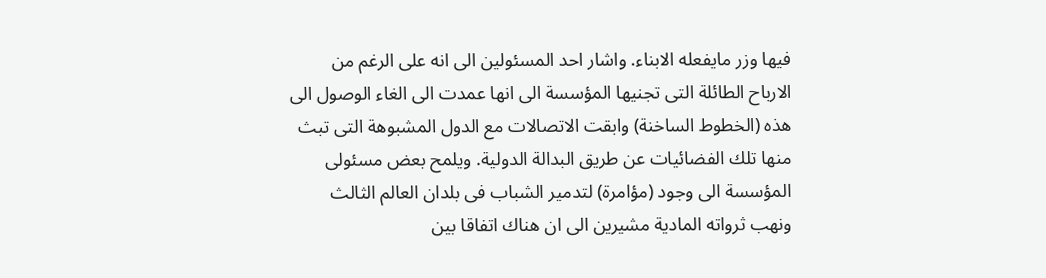فيها وزر مايفعله الابناء. واشار احد المسئولين الى انه على الرغم من الارباح الطائلة التى تجنيها المؤسسة الى انها عمدت الى الغاء الوصول الى هذه (الخطوط الساخنة) وابقت الاتصالات مع الدول المشبوهة التى تبث منها تلك الفضائيات عن طريق البدالة الدولية. ويلمح بعض مسئولى المؤسسة الى وجود (مؤامرة) لتدمير الشباب فى بلدان العالم الثالث ونهب ثرواته المادية مشيرين الى ان هناك اتفاقا بين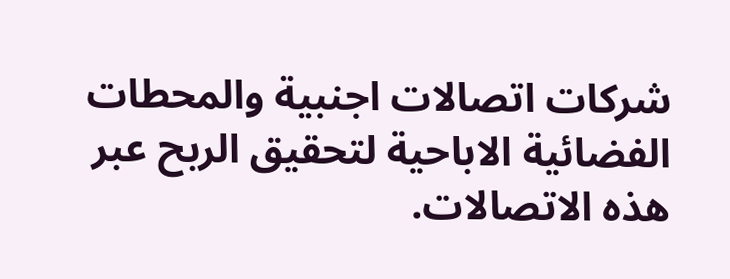شركات اتصالات اجنبية والمحطات الفضائية الاباحية لتحقيق الربح عبر هذه الاتصالات.